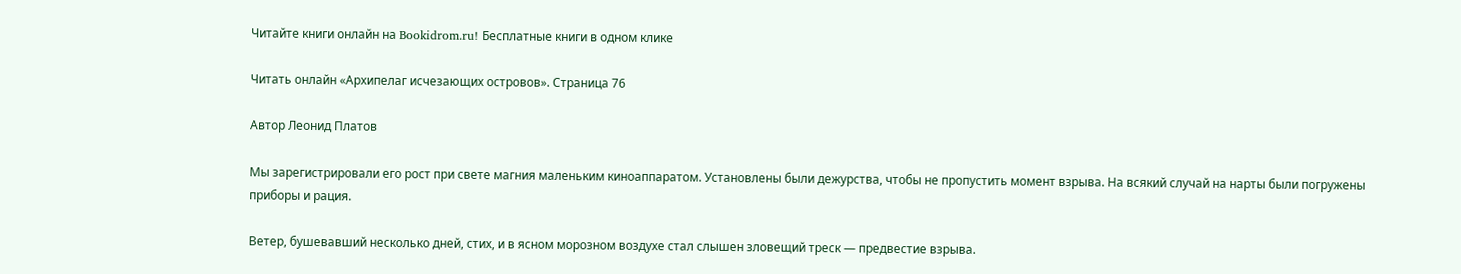Читайте книги онлайн на Bookidrom.ru! Бесплатные книги в одном клике

Читать онлайн «Архипелаг исчезающих островов». Страница 76

Автор Леонид Платов

Мы зарегистрировали его рост при свете магния маленьким киноаппаратом. Установлены были дежурства, чтобы не пропустить момент взрыва. На всякий случай на нарты были погружены приборы и рация.

Ветер, бушевавший несколько дней, стих, и в ясном морозном воздухе стал слышен зловещий треск — предвестие взрыва.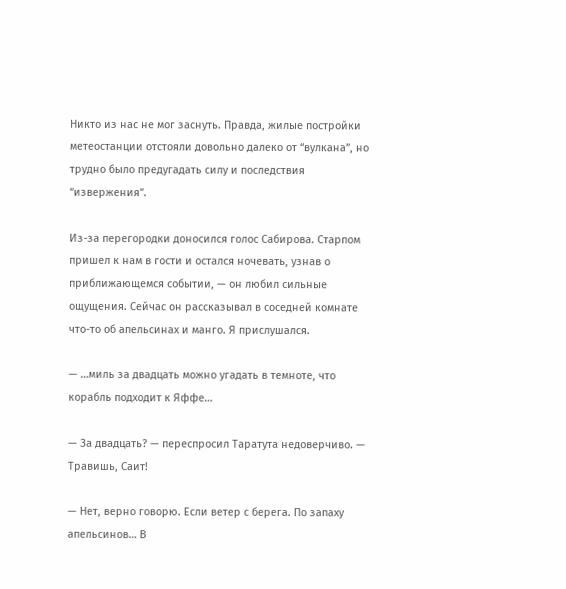Никто из нас не мог заснуть. Правда, жилые постройки метеостанции отстояли довольно далеко от “вулкана”, но трудно было предугадать силу и последствия “извержения”.

Из-за перегородки доносился голос Сабирова. Старпом пришел к нам в гости и остался ночевать, узнав о приближающемся событии, — он любил сильные ощущения. Сейчас он рассказывал в соседней комнате что-то об апельсинах и манго. Я прислушался.

— …миль за двадцать можно угадать в темноте, что корабль подходит к Яффе…

— За двадцать? — переспросил Таратута недоверчиво. — Травишь, Саит!

— Нет, верно говорю. Если ветер с берега. По запаху апельсинов… В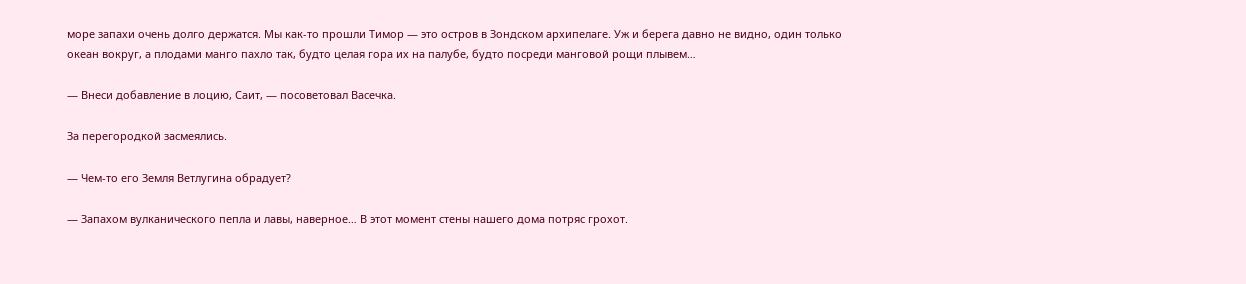море запахи очень долго держатся. Мы как-то прошли Тимор — это остров в Зондском архипелаге. Уж и берега давно не видно, один только океан вокруг, а плодами манго пахло так, будто целая гора их на палубе, будто посреди манговой рощи плывем…

— Внеси добавление в лоцию, Саит, — посоветовал Васечка.

За перегородкой засмеялись.

— Чем-то его Земля Ветлугина обрадует?

— Запахом вулканического пепла и лавы, наверное… В этот момент стены нашего дома потряс грохот.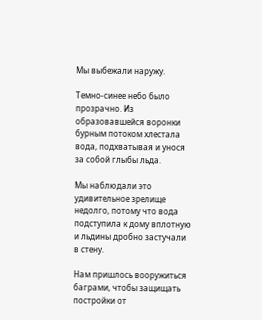Мы выбежали наружу.

Темно-синее небо было прозрачно. Из образовавшейся воронки бурным потоком хлестала вода, подхватывая и унося за собой глыбы льда.

Мы наблюдали это удивительное зрелище недолго, потому что вода подступила к дому вплотную и льдины дробно застучали в стену.

Нам пришлось вооружиться баграми, чтобы защищать постройки от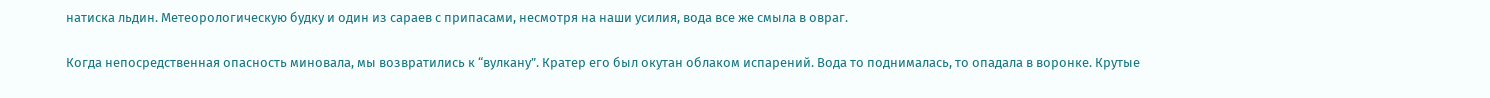натиска льдин. Метеорологическую будку и один из сараев с припасами, несмотря на наши усилия, вода все же смыла в овраг.

Когда непосредственная опасность миновала, мы возвратились к “вулкану”. Кратер его был окутан облаком испарений. Вода то поднималась, то опадала в воронке. Крутые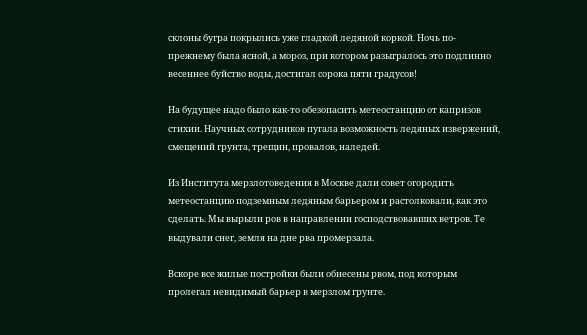склоны бугра покрылись уже гладкой ледяной коркой. Ночь по-прежнему была ясной, а мороз, при котором разыгралось это подлинно весеннее буйство воды, достигал сорока пяти градусов!

На будущее надо было как-то обезопасить метеостанцию от капризов стихии. Научных сотрудников пугала возможность ледяных извержений, смещений грунта, трещин, провалов, наледей.

Из Института мерзлотоведения в Москве дали совет огородить метеостанцию подземным ледяным барьером и растолковали, как это сделать. Мы вырыли ров в направлении господствовавших ветров. Те выдували снег, земля на дне рва промерзала.

Вскоре все жилые постройки были обнесены рвом, под которым пролегал невидимый барьер в мерзлом грунте.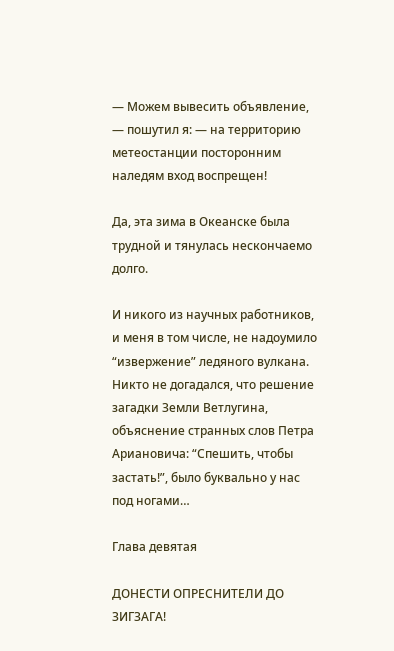— Можем вывесить объявление, — пошутил я: — на территорию метеостанции посторонним наледям вход воспрещен!

Да, эта зима в Океанске была трудной и тянулась нескончаемо долго.

И никого из научных работников, и меня в том числе, не надоумило “извержение” ледяного вулкана. Никто не догадался, что решение загадки Земли Ветлугина, объяснение странных слов Петра Ариановича: “Спешить, чтобы застать!”, было буквально у нас под ногами…

Глава девятая

ДОНЕСТИ ОПРЕСНИТЕЛИ ДО ЗИГЗАГА!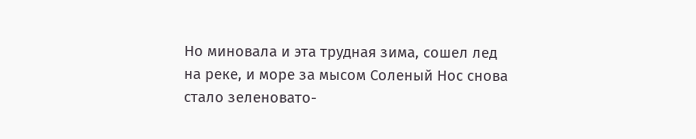Но миновала и эта трудная зима, сошел лед на реке, и море за мысом Соленый Нос снова стало зеленовато-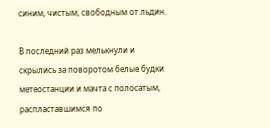синим, чистым, свободным от льдин.

В последний раз мелькнули и скрылись за поворотом белые будки метеостанции и мачта с полосатым, распластавшимся по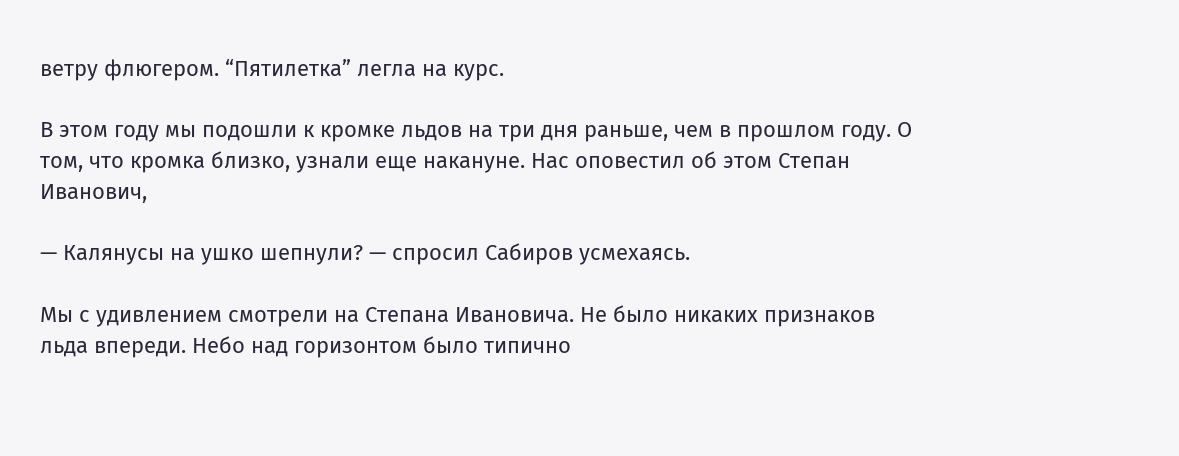ветру флюгером. “Пятилетка” легла на курс.

В этом году мы подошли к кромке льдов на три дня раньше, чем в прошлом году. О том, что кромка близко, узнали еще накануне. Нас оповестил об этом Степан Иванович,

— Калянусы на ушко шепнули? — спросил Сабиров усмехаясь.

Мы с удивлением смотрели на Степана Ивановича. Не было никаких признаков льда впереди. Небо над горизонтом было типично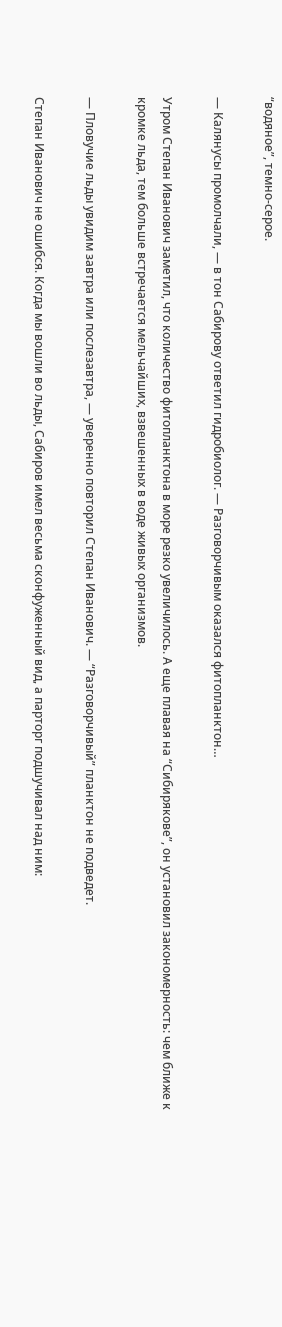“водяное”, темно-серое.

— Калянусы промолчали, — в тон Сабирову ответил гидробиолог. — Разговорчивым оказался фитопланктон…

Утром Степан Иванович заметил, что количество фитопланктона в море резко увеличилось. А еще плавая на “Сибирякове”, он установил закономерность: чем ближе к кромке льда, тем больше встречается мельчайших, взвешенных в воде живых организмов.

— Пловучие льды увидим завтра или послезавтра, — уверенно повторил Степан Иванович. — “Разговорчивый” планктон не подведет.

Степан Иванович не ошибся. Когда мы вошли во льды, Сабиров имел весьма сконфуженный вид, а парторг подшучивал над ним: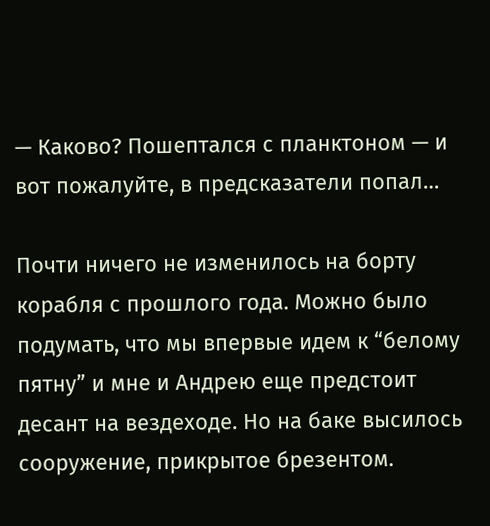— Каково? Пошептался с планктоном — и вот пожалуйте, в предсказатели попал…

Почти ничего не изменилось на борту корабля с прошлого года. Можно было подумать, что мы впервые идем к “белому пятну” и мне и Андрею еще предстоит десант на вездеходе. Но на баке высилось сооружение, прикрытое брезентом.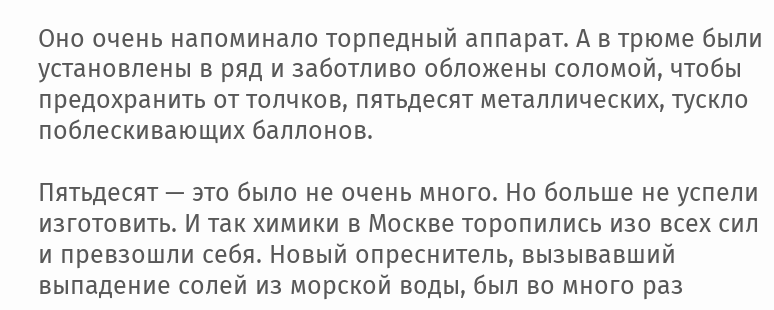Оно очень напоминало торпедный аппарат. А в трюме были установлены в ряд и заботливо обложены соломой, чтобы предохранить от толчков, пятьдесят металлических, тускло поблескивающих баллонов.

Пятьдесят — это было не очень много. Но больше не успели изготовить. И так химики в Москве торопились изо всех сил и превзошли себя. Новый опреснитель, вызывавший выпадение солей из морской воды, был во много раз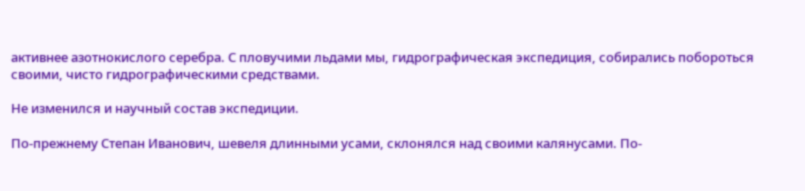активнее азотнокислого серебра. С пловучими льдами мы, гидрографическая экспедиция, собирались побороться своими, чисто гидрографическими средствами.

Не изменился и научный состав экспедиции.

По-прежнему Степан Иванович, шевеля длинными усами, склонялся над своими калянусами. По-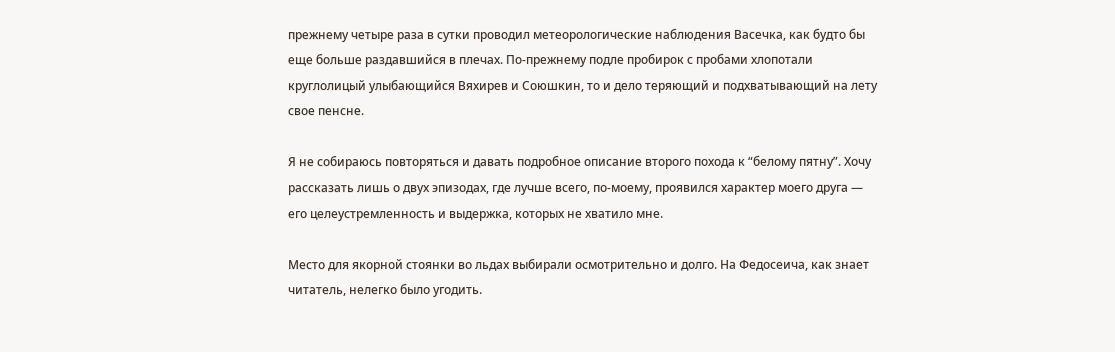прежнему четыре раза в сутки проводил метеорологические наблюдения Васечка, как будто бы еще больше раздавшийся в плечах. По-прежнему подле пробирок с пробами хлопотали круглолицый улыбающийся Вяхирев и Союшкин, то и дело теряющий и подхватывающий на лету свое пенсне.

Я не собираюсь повторяться и давать подробное описание второго похода к “белому пятну”. Хочу рассказать лишь о двух эпизодах, где лучше всего, по-моему, проявился характер моего друга — его целеустремленность и выдержка, которых не хватило мне.

Место для якорной стоянки во льдах выбирали осмотрительно и долго. На Федосеича, как знает читатель, нелегко было угодить.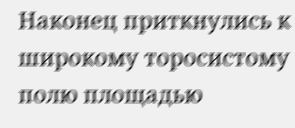Наконец приткнулись к широкому торосистому полю площадью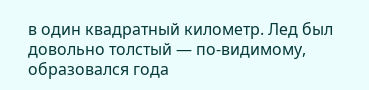в один квадратный километр. Лед был довольно толстый — по-видимому, образовался года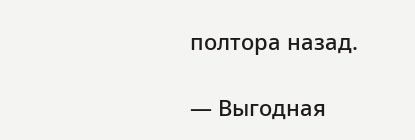полтора назад.

— Выгодная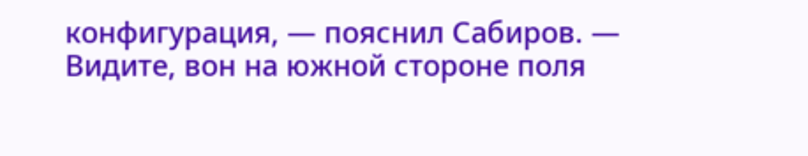конфигурация, — пояснил Сабиров. — Видите, вон на южной стороне поля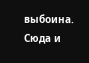выбоина. Сюда и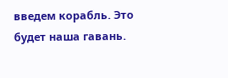введем корабль. Это будет наша гавань.